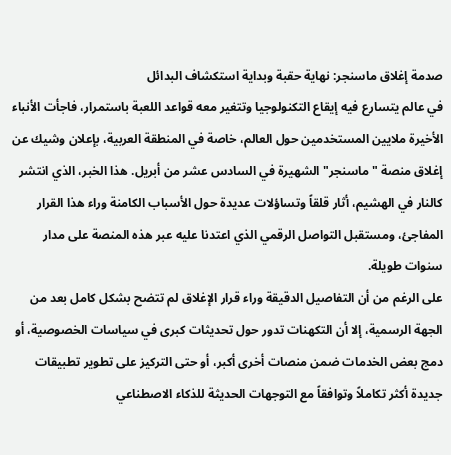صدمة إغلاق ماسنجر: نهاية حقبة وبداية استكشاف البدائل
في عالم يتسارع فيه إيقاع التكنولوجيا وتتغير معه قواعد اللعبة باستمرار، فاجأت الأنباء الأخيرة ملايين المستخدمين حول العالم، خاصة في المنطقة العربية، بإعلان وشيك عن إغلاق منصة "ماسنجر" الشهيرة في السادس عشر من أبريل. هذا الخبر، الذي انتشر كالنار في الهشيم، أثار قلقاً وتساؤلات عديدة حول الأسباب الكامنة وراء هذا القرار المفاجئ، ومستقبل التواصل الرقمي الذي اعتدنا عليه عبر هذه المنصة على مدار سنوات طويلة.
على الرغم من أن التفاصيل الدقيقة وراء قرار الإغلاق لم تتضح بشكل كامل بعد من الجهة الرسمية، إلا أن التكهنات تدور حول تحديثات كبرى في سياسات الخصوصية، أو دمج بعض الخدمات ضمن منصات أخرى أكبر، أو حتى التركيز على تطوير تطبيقات جديدة أكثر تكاملاً وتوافقاً مع التوجهات الحديثة للذكاء الاصطناعي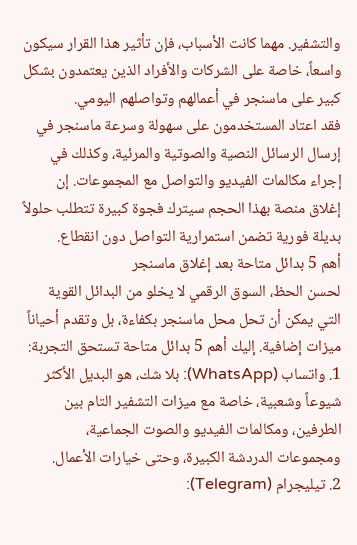والتشفير. مهما كانت الأسباب، فإن تأثير هذا القرار سيكون واسعاً، خاصة على الشركات والأفراد الذين يعتمدون بشكل كبير على ماسنجر في أعمالهم وتواصلهم اليومي.
فقد اعتاد المستخدمون على سهولة وسرعة ماسنجر في إرسال الرسائل النصية والصوتية والمرئية، وكذلك في إجراء مكالمات الفيديو والتواصل مع المجموعات. إن إغلاق منصة بهذا الحجم سيترك فجوة كبيرة تتطلب حلولاً بديلة فورية تضمن استمرارية التواصل دون انقطاع.
أهم 5 بدائل متاحة بعد إغلاق ماسنجر
لحسن الحظ، السوق الرقمي لا يخلو من البدائل القوية التي يمكن أن تحل محل ماسنجر بكفاءة، بل وتقدم أحياناً ميزات إضافية. إليك أهم 5 بدائل متاحة تستحق التجربة:
1. واتساب (WhatsApp): بلا شك، هو البديل الأكثر شيوعاً وشعبية، خاصة مع ميزات التشفير التام بين الطرفين، ومكالمات الفيديو والصوت الجماعية، ومجموعات الدردشة الكبيرة، وحتى خيارات الأعمال.
2. تيليجرام (Telegram):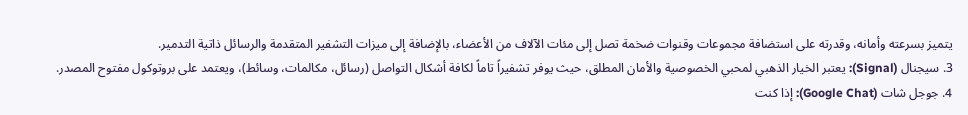يتميز بسرعته وأمانه، وقدرته على استضافة مجموعات وقنوات ضخمة تصل إلى مئات الآلاف من الأعضاء، بالإضافة إلى ميزات التشفير المتقدمة والرسائل ذاتية التدمير.
3. سيجنال (Signal): يعتبر الخيار الذهبي لمحبي الخصوصية والأمان المطلق، حيث يوفر تشفيراً تاماً لكافة أشكال التواصل (رسائل، مكالمات، وسائط)، ويعتمد على بروتوكول مفتوح المصدر.
4. جوجل شات (Google Chat): إذا كنت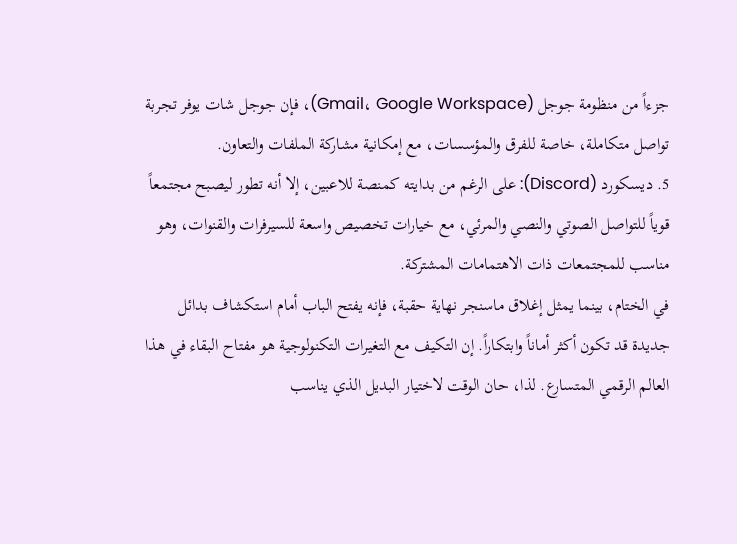جزءاً من منظومة جوجل (Gmail، Google Workspace)، فإن جوجل شات يوفر تجربة تواصل متكاملة، خاصة للفرق والمؤسسات، مع إمكانية مشاركة الملفات والتعاون.
5. ديسكورد (Discord): على الرغم من بدايته كمنصة للاعبين، إلا أنه تطور ليصبح مجتمعاً قوياً للتواصل الصوتي والنصي والمرئي، مع خيارات تخصيص واسعة للسيرفرات والقنوات، وهو مناسب للمجتمعات ذات الاهتمامات المشتركة.
في الختام، بينما يمثل إغلاق ماسنجر نهاية حقبة، فإنه يفتح الباب أمام استكشاف بدائل جديدة قد تكون أكثر أماناً وابتكاراً. إن التكيف مع التغيرات التكنولوجية هو مفتاح البقاء في هذا العالم الرقمي المتسارع. لذا، حان الوقت لاختيار البديل الذي يناسب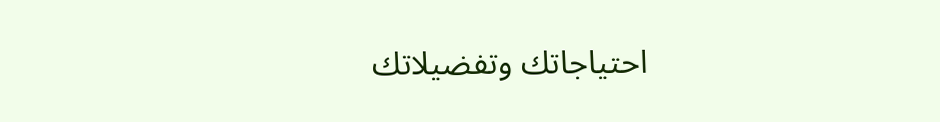احتياجاتك وتفضيلاتك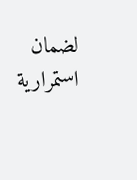لضمان استمرارية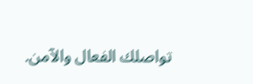تواصلك الفعال والآمن.